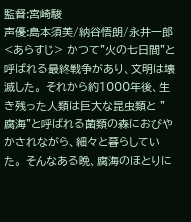監督:宮崎駿
声優:島本須美/納谷悟朗/永井一郎 <あらすじ> かつて"火の七日間"と呼ばれる最終戦争があり、文明は壊滅した。 それから約1000年後、生き残った人類は巨大な昆虫類と "腐海"と呼ばれる菌類の森におびやかされながら、細々と暮らしていた。 そんなある晩、腐海のほとりに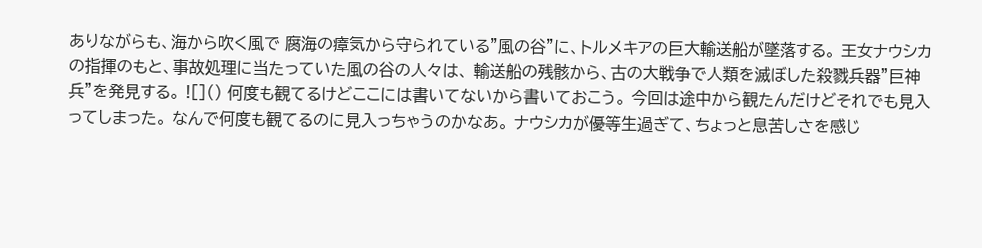ありながらも、海から吹く風で 腐海の瘴気から守られている"風の谷"に、トルメキアの巨大輸送船が墜落する。 王女ナウシカの指揮のもと、事故処理に当たっていた風の谷の人々は、 輸送船の残骸から、古の大戦争で人類を滅ぼした殺戮兵器"巨神兵"を発見する。 ![]() 何度も観てるけどここには書いてないから書いておこう。 今回は途中から観たんだけどそれでも見入ってしまった。 なんで何度も観てるのに見入っちゃうのかなあ。 ナウシカが優等生過ぎて、ちょっと息苦しさを感じ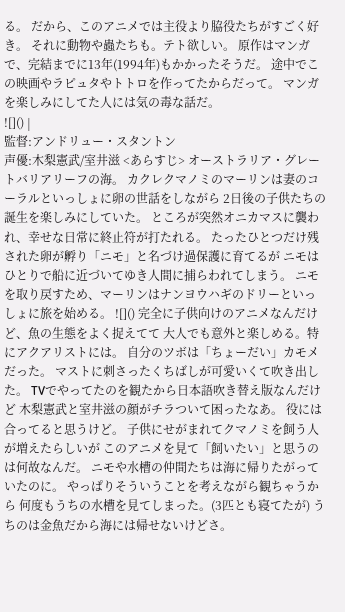る。 だから、このアニメでは主役より脇役たちがすごく好き。 それに動物や蟲たちも。テト欲しい。 原作はマンガで、完結までに13年(1994年)もかかったそうだ。 途中でこの映画やラピュタやトトロを作ってたからだって。 マンガを楽しみにしてた人には気の毒な話だ。
![]() |
監督:アンドリュー・スタントン
声優:木梨憲武/室井滋 <あらすじ> オーストラリア・グレートバリアリーフの海。 カクレクマノミのマーリンは妻のコーラルといっしょに卵の世話をしながら 2日後の子供たちの誕生を楽しみにしていた。 ところが突然オニカマスに襲われ、幸せな日常に終止符が打たれる。 たったひとつだけ残された卵が孵り「ニモ」と名づけ過保護に育てるが ニモはひとりで船に近づいてゆき人間に捕らわれてしまう。 ニモを取り戻すため、マーリンはナンヨウハギのドリーといっしょに旅を始める。 ![]() 完全に子供向けのアニメなんだけど、魚の生態をよく捉えてて 大人でも意外と楽しめる。特にアクアリストには。 自分のツボは「ちょーだい」カモメだった。 マストに刺さったくちばしが可愛いくて吹き出した。 TVでやってたのを観たから日本語吹き替え版なんだけど 木梨憲武と室井滋の顔がチラついて困ったなあ。 役には合ってると思うけど。 子供にせがまれてクマノミを飼う人が増えたらしいが このアニメを見て「飼いたい」と思うのは何故なんだ。 ニモや水槽の仲間たちは海に帰りたがっていたのに。 やっぱりそういうことを考えながら観ちゃうから 何度もうちの水槽を見てしまった。(3匹とも寝てたが) うちのは金魚だから海には帰せないけどさ。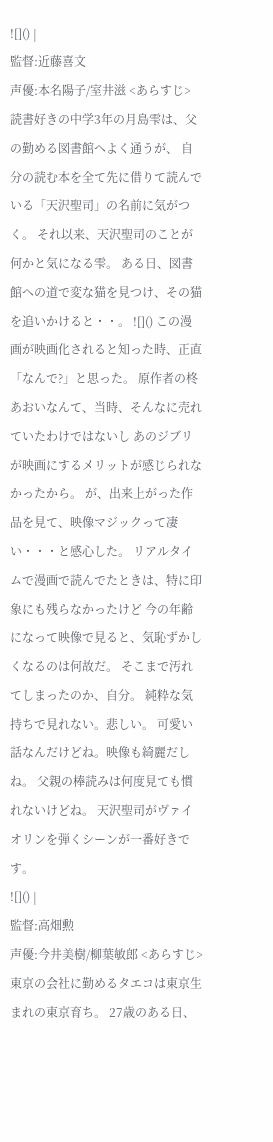![]() |
監督:近藤喜文
声優:本名陽子/室井滋 <あらすじ> 読書好きの中学3年の月島雫は、父の勤める図書館へよく通うが、 自分の読む本を全て先に借りて読んでいる「天沢聖司」の名前に気がつく。 それ以来、天沢聖司のことが何かと気になる雫。 ある日、図書館への道で変な猫を見つけ、その猫を追いかけると・・。 ![]() この漫画が映画化されると知った時、正直「なんで?」と思った。 原作者の柊あおいなんて、当時、そんなに売れていたわけではないし あのジブリが映画にするメリットが感じられなかったから。 が、出来上がった作品を見て、映像マジックって凄い・・・と感心した。 リアルタイムで漫画で読んでたときは、特に印象にも残らなかったけど 今の年齢になって映像で見ると、気恥ずかしくなるのは何故だ。 そこまで汚れてしまったのか、自分。 純粋な気持ちで見れない。悲しい。 可愛い話なんだけどね。映像も綺麗だしね。 父親の棒読みは何度見ても慣れないけどね。 天沢聖司がヴァイオリンを弾くシーンが一番好きです。
![]() |
監督:高畑勲
声優:今井美樹/柳葉敏郎 <あらすじ> 東京の会社に勤めるタエコは東京生まれの東京育ち。 27歳のある日、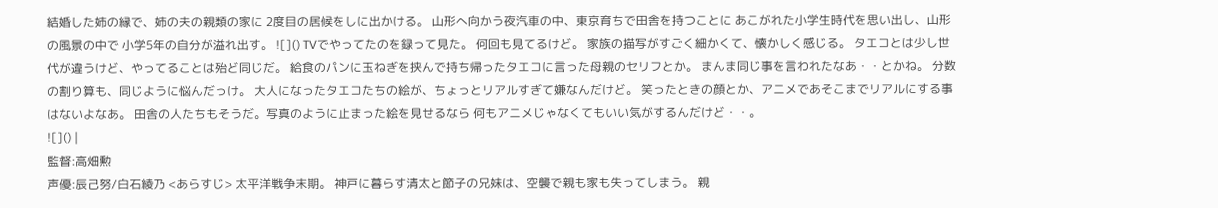結婚した姉の縁で、姉の夫の親類の家に 2度目の居候をしに出かける。 山形へ向かう夜汽車の中、東京育ちで田舎を持つことに あこがれた小学生時代を思い出し、山形の風景の中で 小学5年の自分が溢れ出す。 ![]() TVでやってたのを録って見た。 何回も見てるけど。 家族の描写がすごく細かくて、懐かしく感じる。 タエコとは少し世代が違うけど、やってることは殆ど同じだ。 給食のパンに玉ねぎを挟んで持ち帰ったタエコに言った母親のセリフとか。 まんま同じ事を言われたなあ・・とかね。 分数の割り算も、同じように悩んだっけ。 大人になったタエコたちの絵が、ちょっとリアルすぎて嫌なんだけど。 笑ったときの顔とか、アニメであそこまでリアルにする事はないよなあ。 田舎の人たちもそうだ。写真のように止まった絵を見せるなら 何もアニメじゃなくてもいい気がするんだけど・・。
![]() |
監督:高畑勲
声優:辰己努/白石綾乃 <あらすじ> 太平洋戦争末期。 神戸に暮らす清太と節子の兄妹は、空襲で親も家も失ってしまう。 親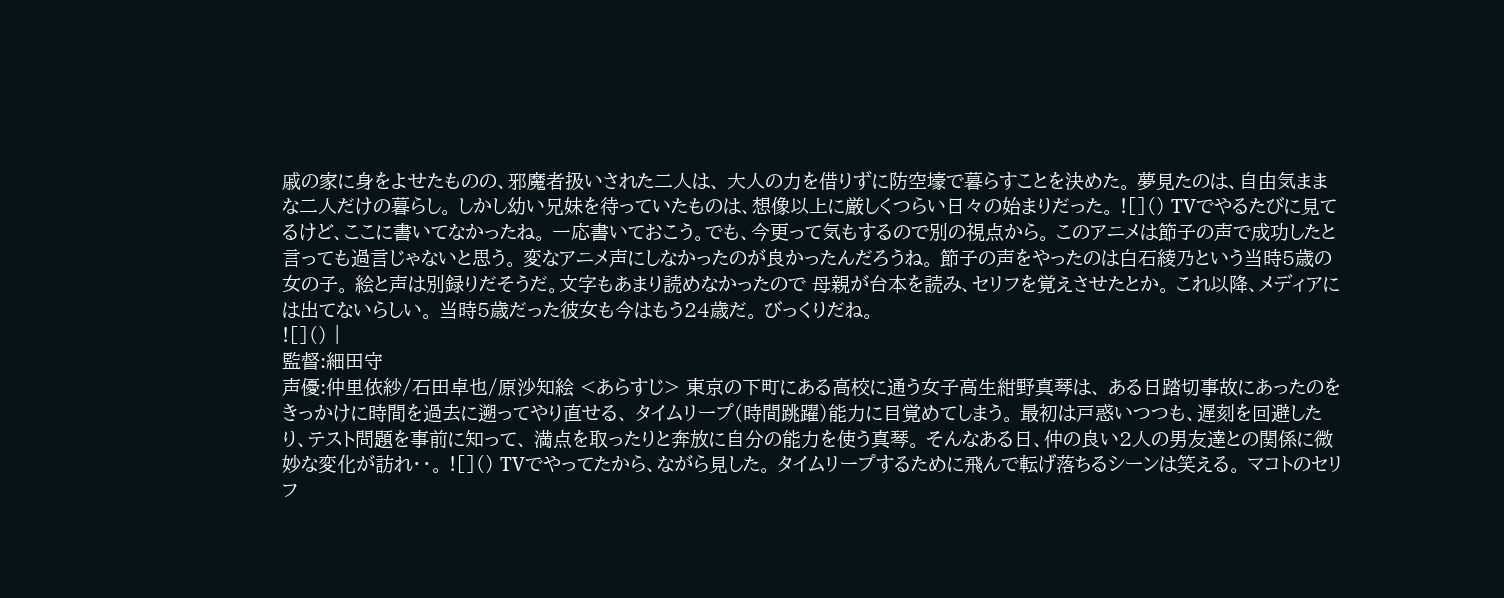戚の家に身をよせたものの、邪魔者扱いされた二人は、 大人の力を借りずに防空壕で暮らすことを決めた。 夢見たのは、自由気ままな二人だけの暮らし。 しかし幼い兄妹を待っていたものは、想像以上に厳しくつらい日々の始まりだった。 ![]() TVでやるたびに見てるけど、ここに書いてなかったね。 一応書いておこう。でも、今更って気もするので別の視点から。 このアニメは節子の声で成功したと言っても過言じゃないと思う。 変なアニメ声にしなかったのが良かったんだろうね。 節子の声をやったのは白石綾乃という当時5歳の女の子。 絵と声は別録りだそうだ。文字もあまり読めなかったので 母親が台本を読み、セリフを覚えさせたとか。 これ以降、メディアには出てないらしい。 当時5歳だった彼女も今はもう24歳だ。 びっくりだね。
![]() |
監督:細田守
声優:仲里依紗/石田卓也/原沙知絵 <あらすじ> 東京の下町にある高校に通う女子高生紺野真琴は、 ある日踏切事故にあったのをきっかけに時間を過去に遡ってやり直せる、 タイムリープ(時間跳躍)能力に目覚めてしまう。 最初は戸惑いつつも、遅刻を回避したり、テスト問題を事前に知って、 満点を取ったりと奔放に自分の能力を使う真琴。 そんなある日、仲の良い2人の男友達との関係に微妙な変化が訪れ・・。 ![]() TVでやってたから、ながら見した。 タイムリープするために飛んで転げ落ちるシーンは笑える。 マコトのセリフ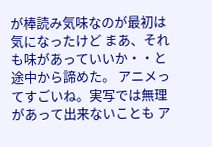が棒読み気味なのが最初は気になったけど まあ、それも味があっていいか・・と途中から諦めた。 アニメってすごいね。実写では無理があって出来ないことも ア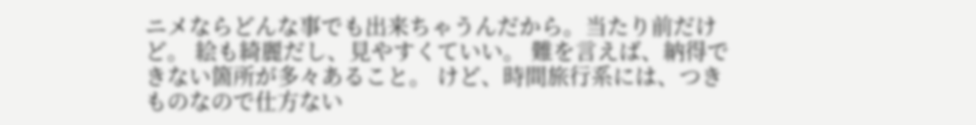ニメならどんな事でも出来ちゃうんだから。当たり前だけど。 絵も綺麗だし、見やすくていい。 難を言えば、納得できない箇所が多々あること。 けど、時間旅行系には、つきものなので仕方ない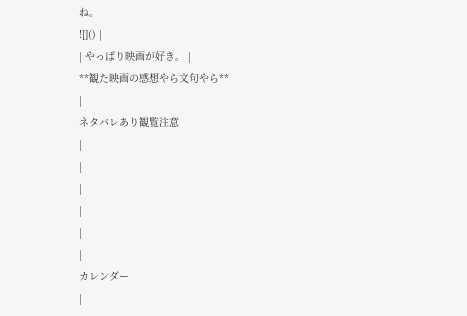ね。
![]() |
| やっぱり映画が好き。 |
**観た映画の感想やら文句やら**
|
ネタバレあり観覧注意
|
|
|
|
|
|
カレンダー
|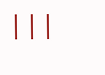|||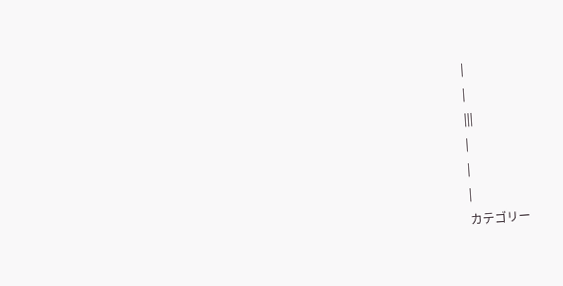|
|
|||
|
|
|
カテゴリー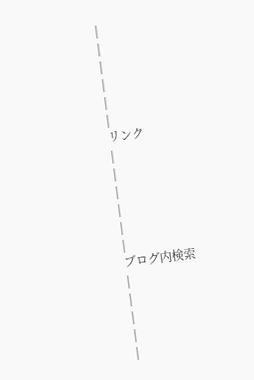|
|
|
|
|
|
リンク
|
|
|
|
|
|
ブログ内検索
|
|
|
|
|